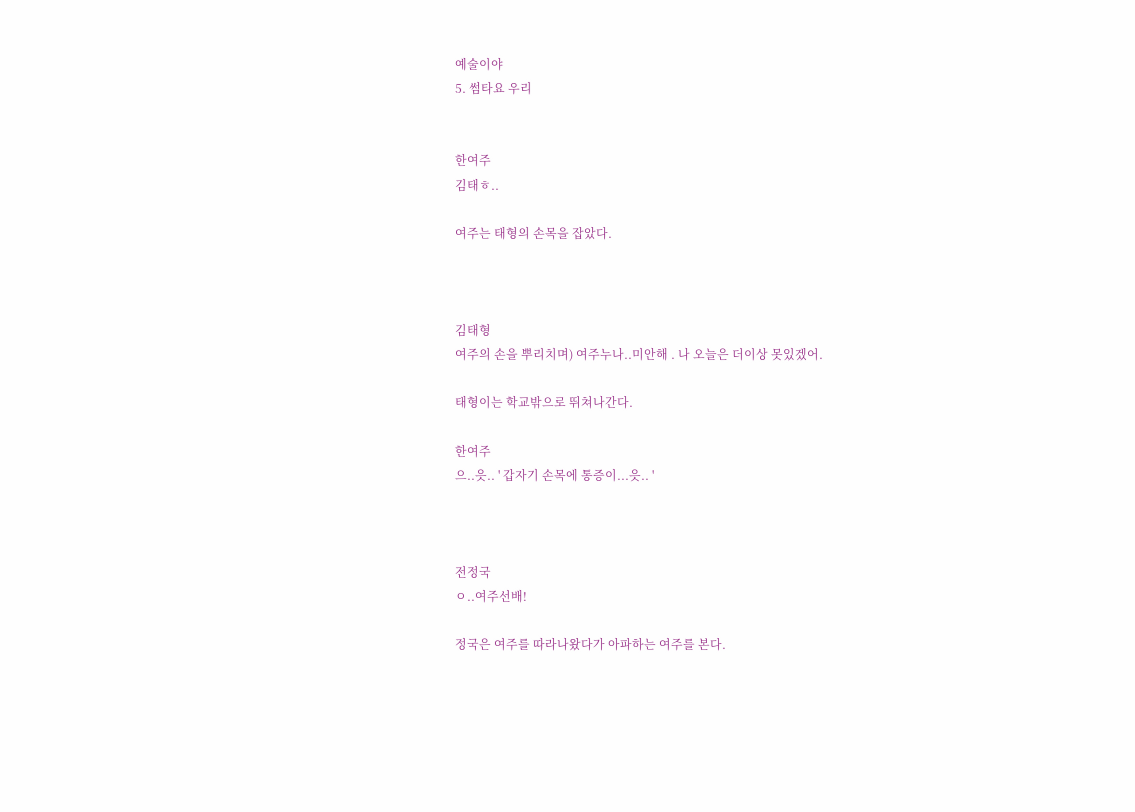예술이야
5. 썸타요 우리


한여주
김태ㅎ..

여주는 태형의 손목을 잡았다.



김태형
여주의 손을 뿌리치며) 여주누나..미안해 . 나 오늘은 더이상 못있겠어.

태형이는 학교밖으로 뛰쳐나간다.

한여주
으..읏.. ' 갑자기 손목에 통증이...읏.. '



전정국
ㅇ..여주선배!

정국은 여주를 따라나왔다가 아파하는 여주를 본다.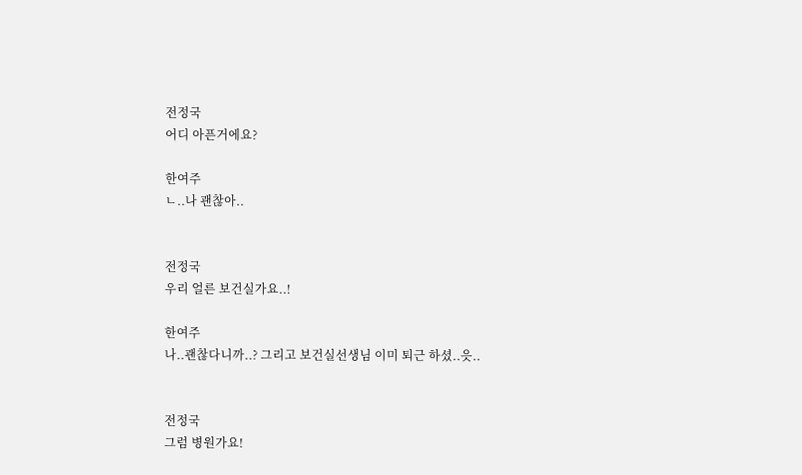전정국
어디 아픈거에요?

한여주
ㄴ..나 괜찮아..


전정국
우리 얼른 보건실가요..!

한여주
나..괜찮다니까..? 그리고 보건실선생님 이미 퇴근 하셨..읏..


전정국
그럼 병원가요!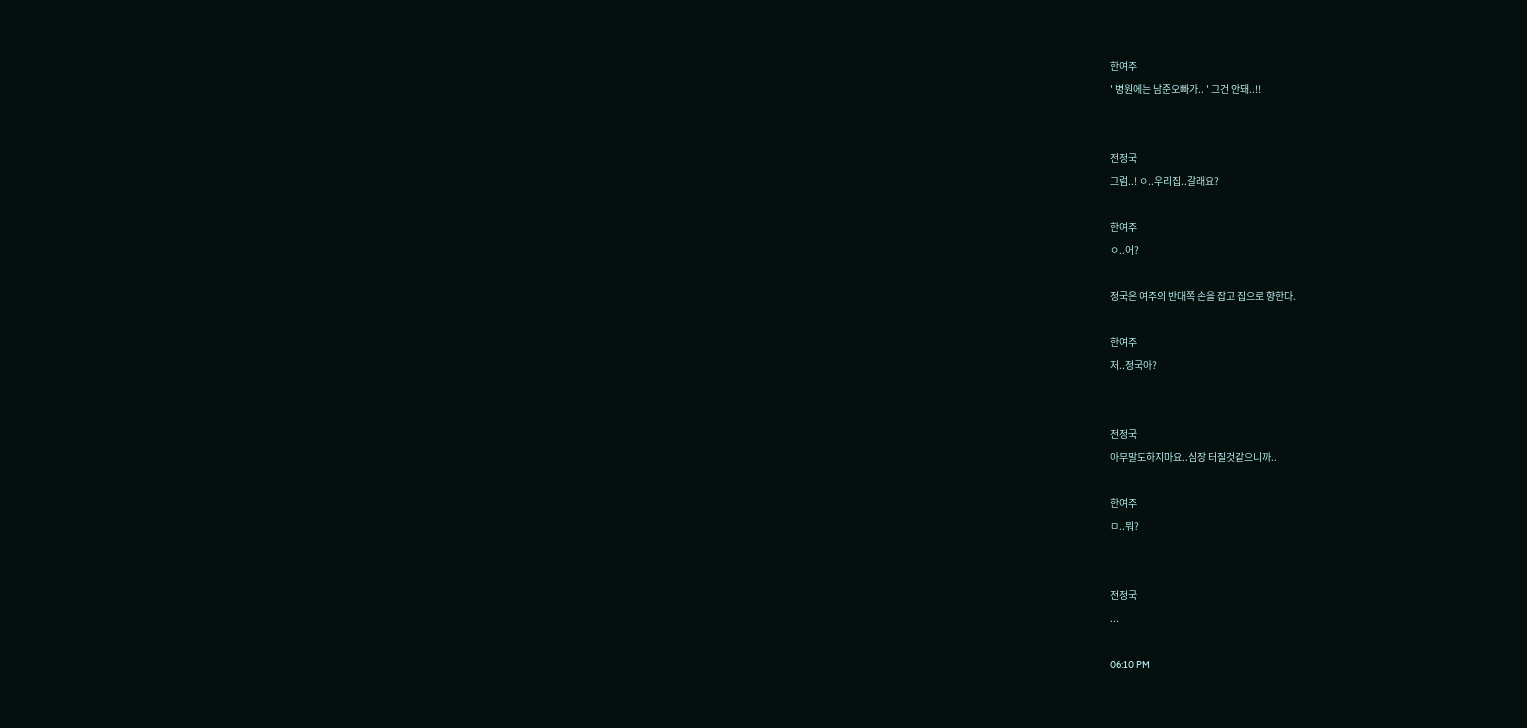한여주
' 병원에는 남준오빠가.. ' 그건 안돼..!!


전정국
그럼..! ㅇ..우리집..갈래요?

한여주
ㅇ..어?

정국은 여주의 반대쪽 손을 잡고 집으로 향한다.

한여주
저..정국아?


전정국
아무말도하지마요..심장 터질것같으니까..

한여주
ㅁ..뭐?


전정국
...

06:10 PM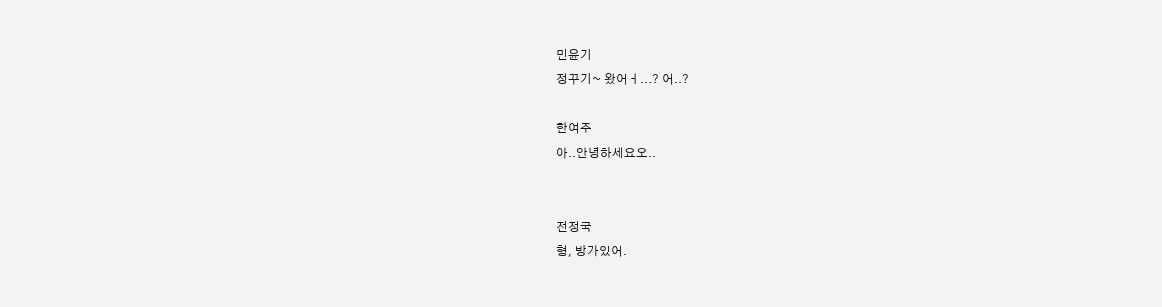민윤기
정꾸기~ 왔어ㅓ...? 어..?

한여주
아..안녕하세요오..


전정국
형, 방가있어.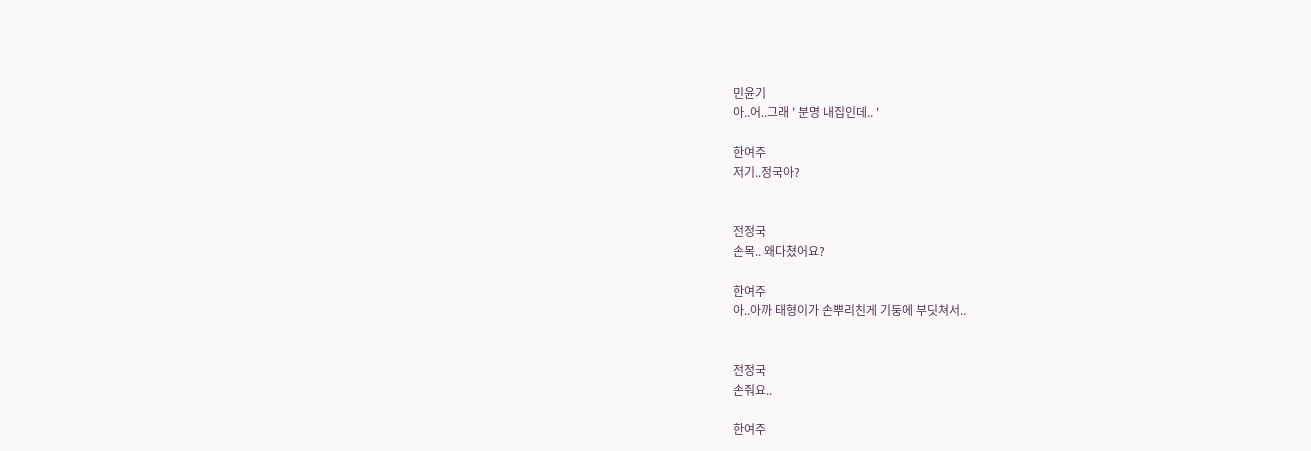민윤기
아..어..그래 ' 분명 내집인데.. '

한여주
저기..정국아?


전정국
손목.. 왜다쳤어요?

한여주
아..아까 태형이가 손뿌리친게 기둥에 부딧쳐서..


전정국
손줘요..

한여주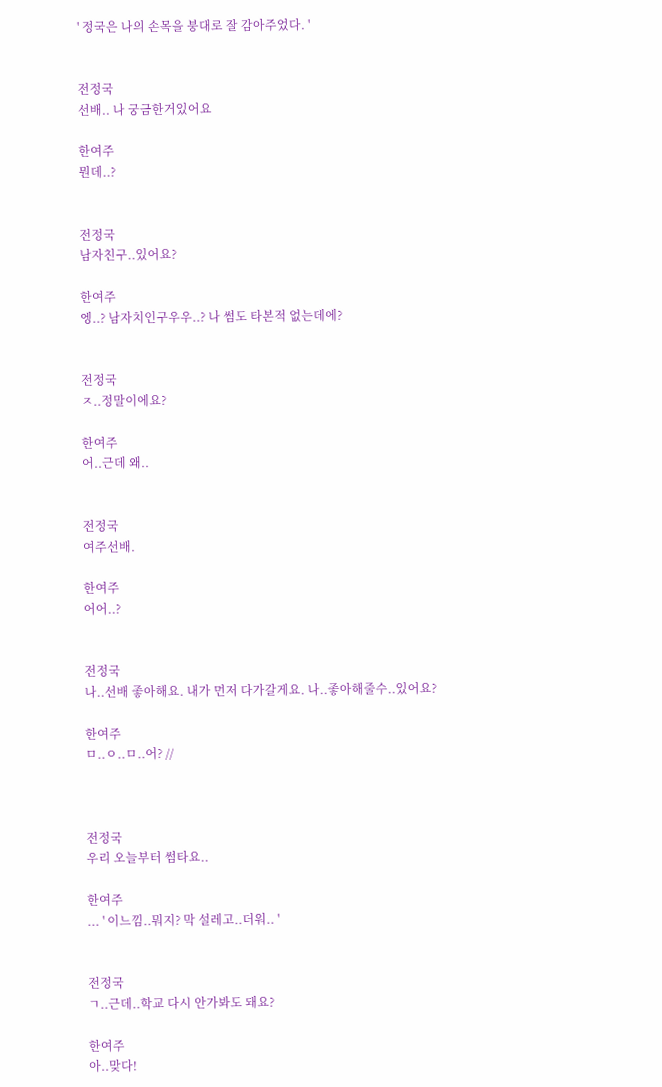' 정국은 나의 손목을 붕대로 잘 감아주었다. '


전정국
선배.. 나 궁금한거있어요

한여주
뭔데..?


전정국
남자친구..있어요?

한여주
엥..? 남자치인구우우..? 나 썸도 타본적 없는데에?


전정국
ㅈ..정말이에요?

한여주
어..근데 왜..


전정국
여주선배.

한여주
어어..?


전정국
나..선배 좋아해요. 내가 먼저 다가갈게요. 나..좋아해줄수..있어요?

한여주
ㅁ..ㅇ..ㅁ..어? //



전정국
우리 오늘부터 썸타요..

한여주
... ' 이느낌..뭐지? 막 설레고..더워.. '


전정국
ㄱ..근데..학교 다시 안가봐도 돼요?

한여주
아..맞다!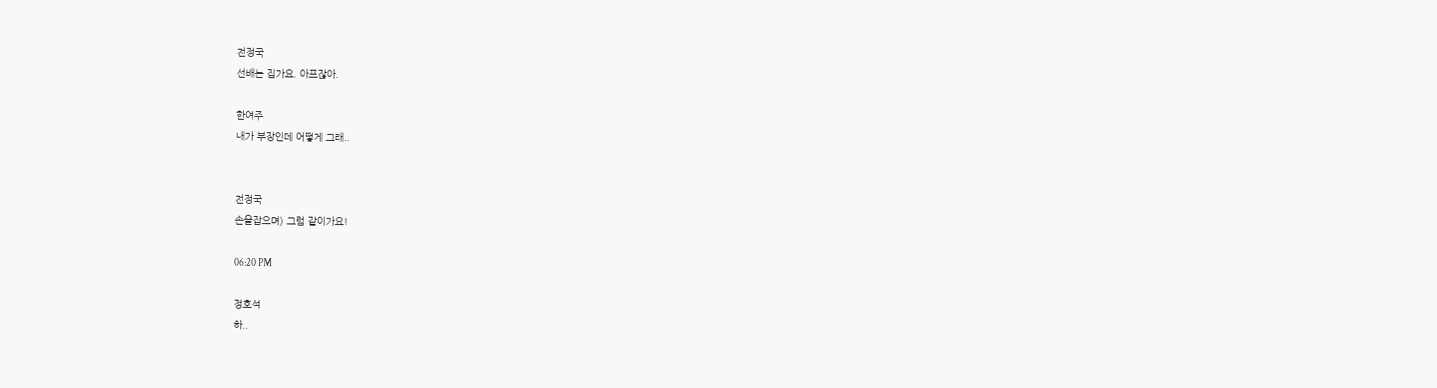전정국
선배는 집가요. 아프잖아.

한여주
내가 부장인데 어떻게 그래..


전정국
손을잡으며) 그럼 같이가요!

06:20 PM

정호석
하..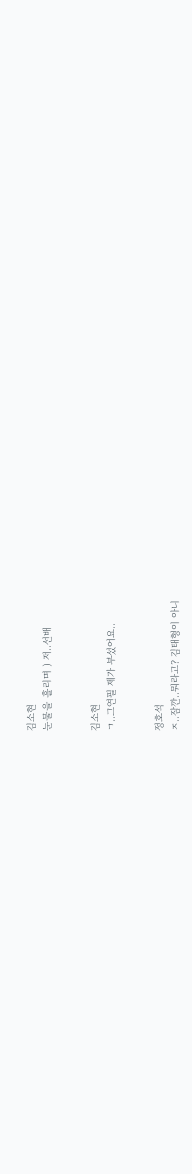김소현
눈물을 흘리며 ) 저..선배


김소현
ㄱ..그연필 제가 부섰어요..


정호석
ㅈ..잠깐..뭐라고? 김태형이 아니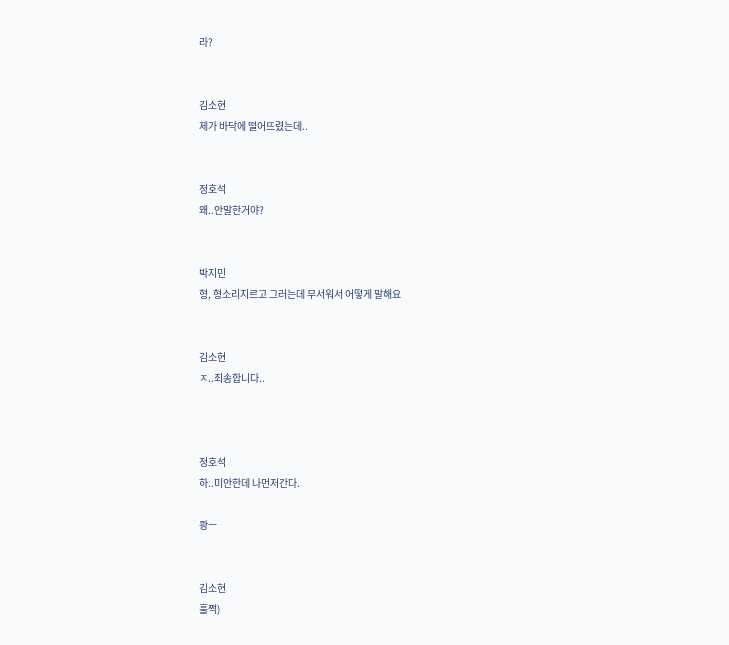라?


김소현
제가 바닥에 떨어뜨렸는데..


정호석
왜..안말한거야?


박지민
형, 형소리지르고 그러는데 무서워서 어떻게 말해요


김소현
ㅈ..죄송합니다..



정호석
하..미안한데 나먼저간다.

쾅ㅡ


김소현
훌쩍)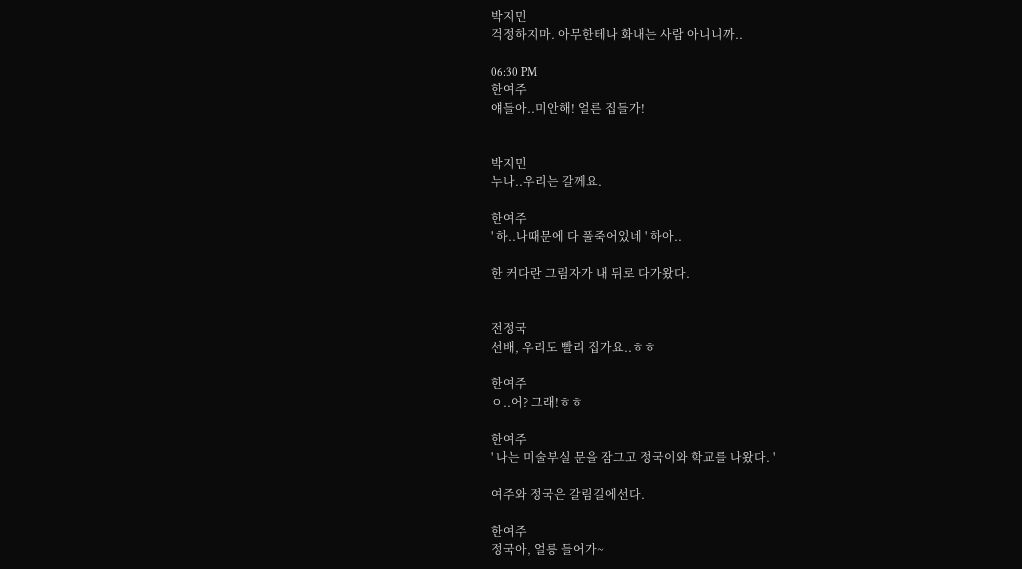박지민
걱정하지마. 아무한테나 화내는 사람 아니니까..

06:30 PM
한여주
얘들아..미안해! 얼른 집들가!


박지민
누나..우리는 갈께요.

한여주
' 하..나때문에 다 풀죽어있네 ' 하아..

한 커다란 그림자가 내 뒤로 다가왔다.


전정국
선배, 우리도 빨리 집가요..ㅎㅎ

한여주
ㅇ..어? 그래!ㅎㅎ

한여주
' 나는 미술부실 문을 잠그고 정국이와 학교를 나왔다. '

여주와 정국은 갈림길에선다.

한여주
정국아, 얼릉 들어가~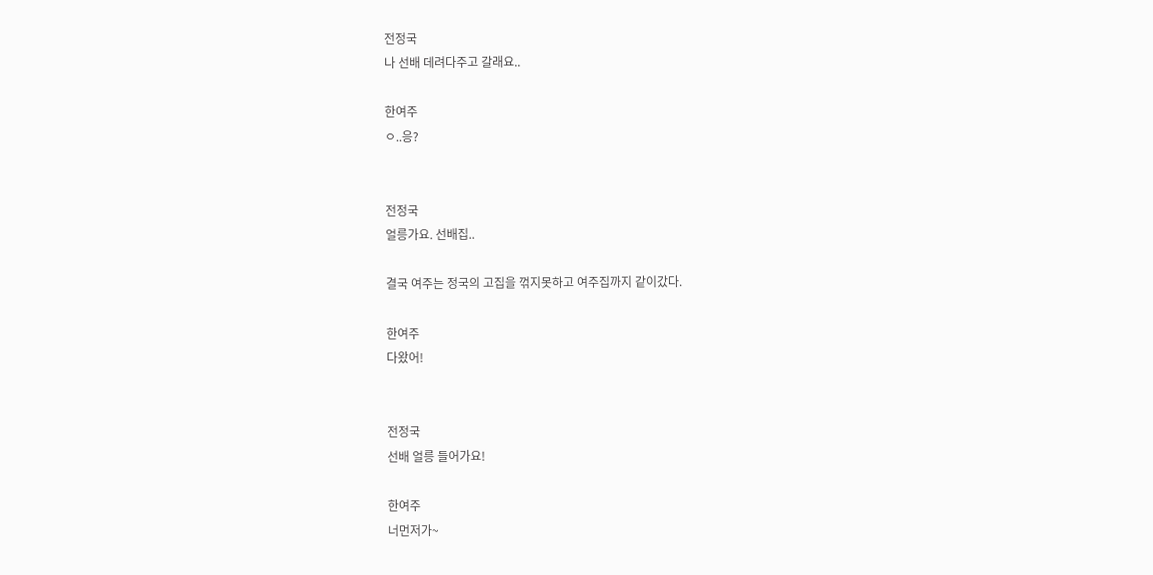전정국
나 선배 데려다주고 갈래요..

한여주
ㅇ..응?


전정국
얼릉가요. 선배집..

결국 여주는 정국의 고집을 꺾지못하고 여주집까지 같이갔다.

한여주
다왔어!


전정국
선배 얼릉 들어가요!

한여주
너먼저가~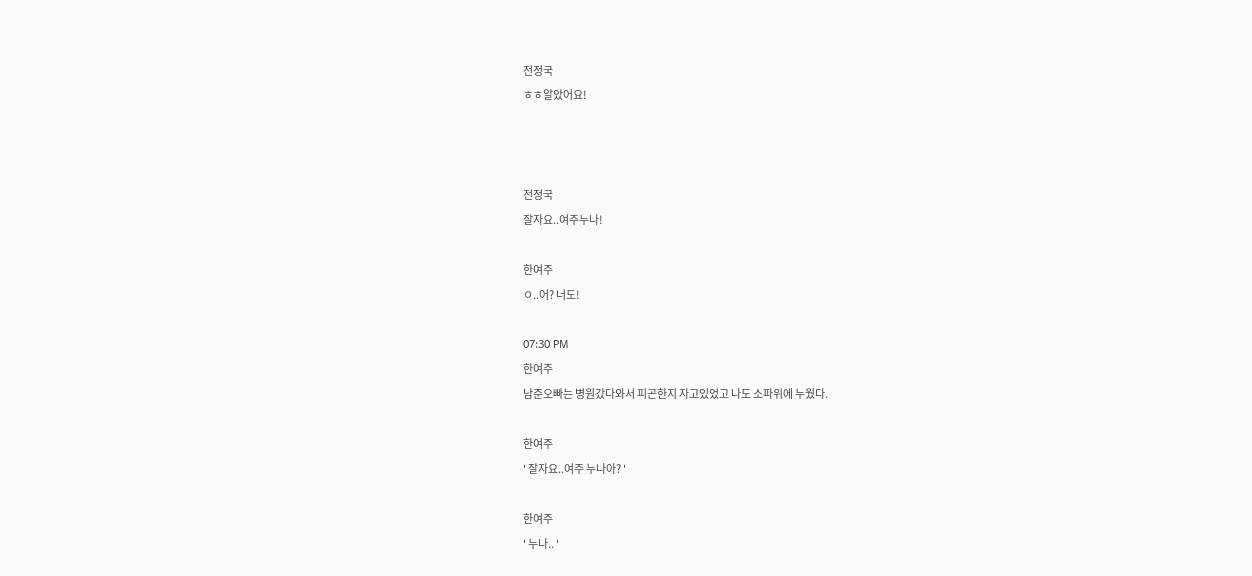전정국
ㅎㅎ알았어요!



전정국
잘자요..여주누나!

한여주
ㅇ..어? 너도!

07:30 PM
한여주
남준오빠는 병원갔다와서 피곤한지 자고있었고 나도 소파위에 누웠다.

한여주
' 잘자요..여주 누나아? '

한여주
' 누나.. '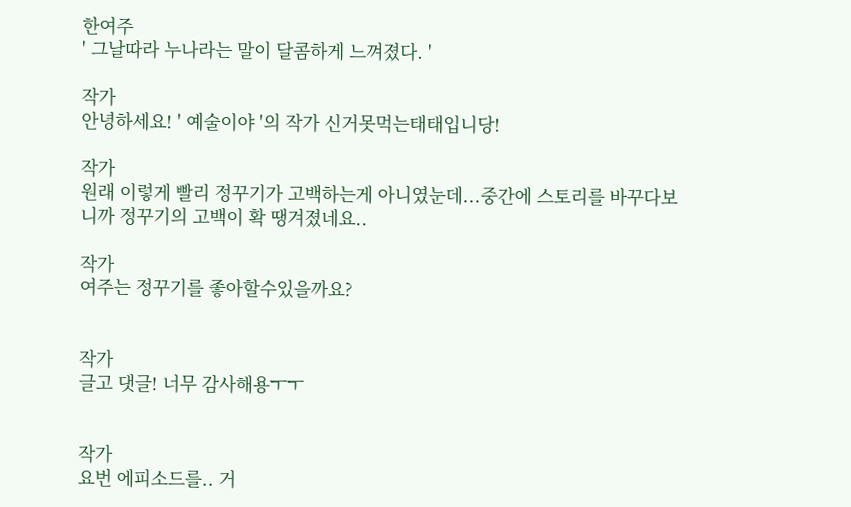한여주
' 그날따라 누나라는 말이 달콤하게 느껴졌다. '

작가
안녕하세요! ' 예술이야 '의 작가 신거못먹는태태입니당!

작가
원래 이렇게 빨리 정꾸기가 고백하는게 아니였눈데...중간에 스토리를 바꾸다보니까 정꾸기의 고백이 확 땡겨졌네요..

작가
여주는 정꾸기를 좋아할수있을까요?


작가
글고 댓글! 너무 감사해용ㅜㅜ


작가
요번 에피소드를.. 거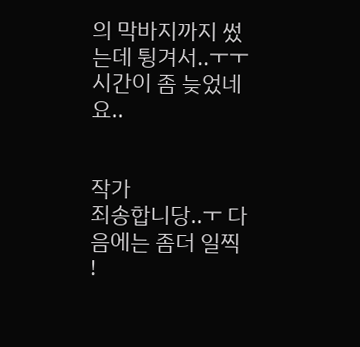의 막바지까지 썼는데 튕겨서..ㅜㅜ 시간이 좀 늦었네요..


작가
죄송합니당..ㅜ 다음에는 좀더 일찍 !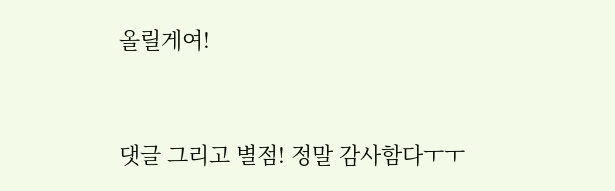올릴게여!


댓글 그리고 별점! 정말 감사함다ㅜㅜ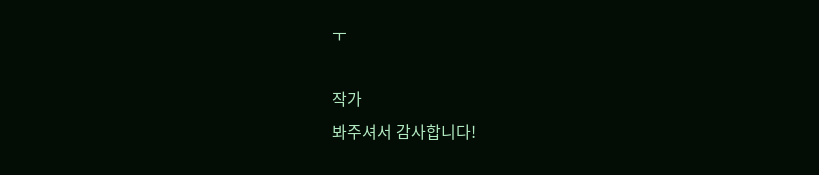ㅜ

작가
봐주셔서 감사합니다!